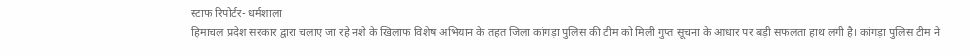स्टाफ रिपोर्टर- धर्मशाला
हिमाचल प्रदेश सरकार द्वारा चलाए जा रहे नशे के खिलाफ विशेष अभियान के तहत जिला कांगड़ा पुलिस की टीम को मिली गुप्त सूचना के आधार पर बड़ी सफलता हाथ लगी है। कांगड़ा पुलिस टीम ने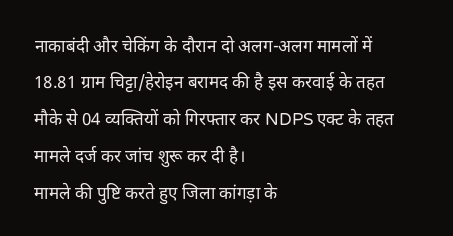नाकाबंदी और चेकिंग के दौरान दो अलग-अलग मामलों में 18.81 ग्राम चिट्टा/हेरोइन बरामद की है इस करवाई के तहत मौके से 04 व्यक्तियों को गिरफ्तार कर NDPS एक्ट के तहत मामले दर्ज कर जांच शुरू कर दी है।
मामले की पुष्टि करते हुए जिला कांगड़ा के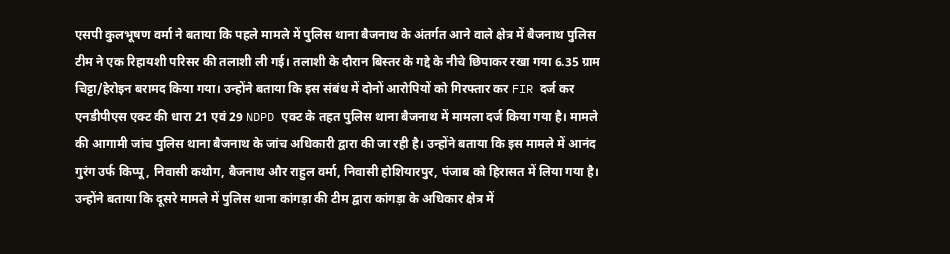एसपी कुलभूषण वर्मा ने बताया कि पहले मामले में पुलिस थाना बैजनाथ के अंतर्गत आने वाले क्षेत्र में बैजनाथ पुलिस टीम ने एक रिहायशी परिसर की तलाशी ली गई। तलाशी के दौरान बिस्तर के गद्दे के नीचे छिपाकर रखा गया 6.35 ग्राम चिट्टा/हेरोइन बरामद किया गया। उन्होंने बताया कि इस संबंध में दोनों आरोपियों को गिरफ्तार कर FIR दर्ज कर एनडीपीएस एक्ट की धारा 21 एवं 29 NDPD एक्ट के तहत पुलिस थाना बैजनाथ में मामला दर्ज किया गया है। मामले की आगामी जांच पुलिस थाना बैजनाथ के जांच अधिकारी द्वारा की जा रही है। उन्होंने बताया कि इस मामले में आनंद गुरंग उर्फ किप्पू, निवासी कथोग, बैजनाथ और राहुल वर्मा, निवासी होशियारपुर, पंजाब को हिरासत में लिया गया है।
उन्होंने बताया कि दूसरे मामले में पुलिस थाना कांगड़ा की टीम द्वारा कांगड़ा के अधिकार क्षेत्र में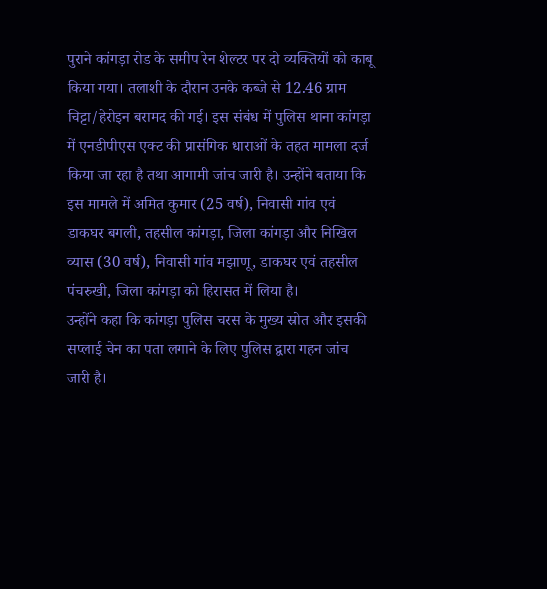पुराने कांगड़ा रोड के समीप रेन शेल्टर पर दो व्यक्तियों को काबू किया गया। तलाशी के दौरान उनके कब्जे से 12.46 ग्राम चिट्टा/हेरोइन बरामद की गई। इस संबंध में पुलिस थाना कांगड़ा में एनडीपीएस एक्ट की प्रासंगिक धाराओं के तहत मामला दर्ज किया जा रहा है तथा आगामी जांच जारी है। उन्होंने बताया कि इस मामले में अमित कुमार (25 वर्ष), निवासी गांव एवं डाकघर बगली, तहसील कांगड़ा, जिला कांगड़ा और निखिल व्यास (30 वर्ष), निवासी गांव मझाणू, डाकघर एवं तहसील पंचरुखी, जिला कांगड़ा को हिरासत में लिया है।
उन्होंने कहा कि कांगड़ा पुलिस चरस के मुख्य स्रोत और इसकी सप्लाई चेन का पता लगाने के लिए पुलिस द्वारा गहन जांच जारी है।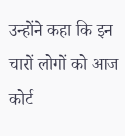उन्होंने कहा कि इन चारों लोगों को आज कोर्ट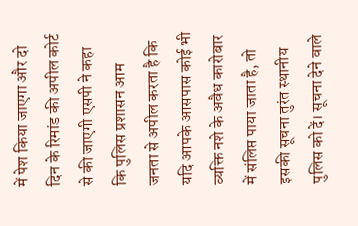में पेश किया जाएगा और दो दिन के रिमांड की अपील कोर्ट से की जाएगी एसपी ने कहा कि पुलिस प्रशासन आम जनता से अपील करता है कि यदि आपके आसपास कोई भी व्यक्ति नशे के अवैध कारोबार में संलिप्त पाया जाता है, तो इसकी सूचना तुरंत स्थानीय पुलिस को दें। सूचना देने वाले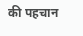की पहचान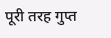पूरी तरह गुप्त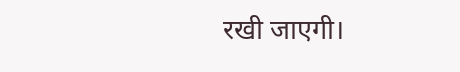रखी जाएगी।